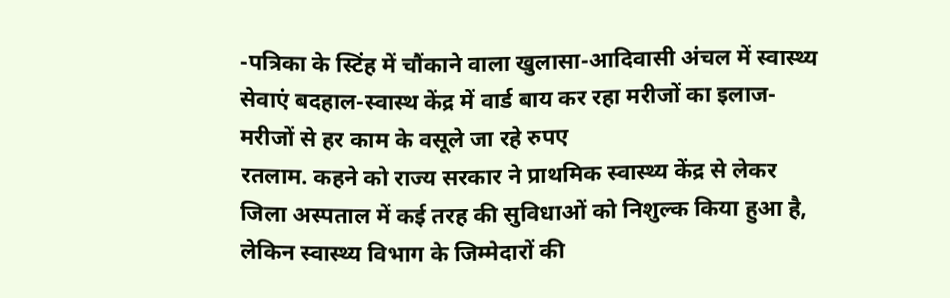-पत्रिका के स्टिंह में चौंकाने वाला खुलासा-आदिवासी अंचल में स्वास्थ्य सेवाएं बदहाल-स्वास्थ केंद्र में वार्ड बाय कर रहा मरीजों का इलाज-मरीजों से हर काम के वसूले जा रहे रुपए
रतलाम. कहने को राज्य सरकार ने प्राथमिक स्वास्थ्य केंद्र से लेकर जिला अस्पताल में कई तरह की सुविधाओं को निशुल्क किया हुआ है, लेकिन स्वास्थ्य विभाग के जिम्मेदारों की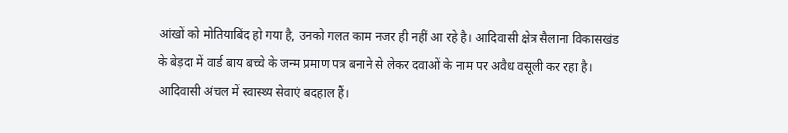आंखों को मोतियाबिंद हो गया है, उनको गलत काम नजर ही नहीं आ रहे है। आदिवासी क्षेत्र सैलाना विकासखंड के बेड़दा में वार्ड बाय बच्चे के जन्म प्रमाण पत्र बनाने से लेकर दवाओं के नाम पर अवैध वसूली कर रहा है। आदिवासी अंचल में स्वास्थ्य सेवाएं बदहाल हैं।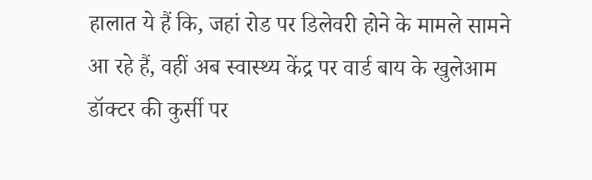हालात ये हैं कि, जहां रोड पर डिलेवरी होने के मामले सामने आ रहे हैं, वहीं अब स्वास्थ्य केंद्र पर वार्ड बाय के खुलेआम डॉक्टर की कुर्सी पर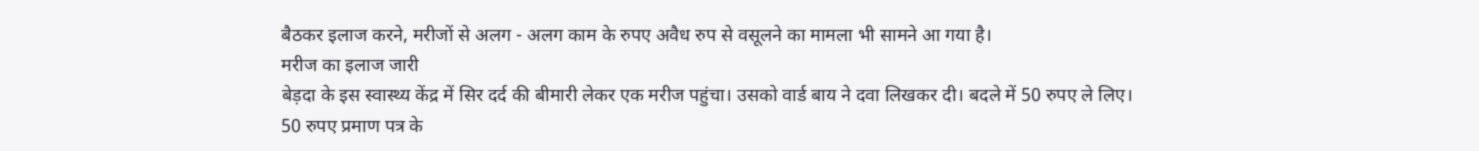बैठकर इलाज करने, मरीजों से अलग - अलग काम के रुपए अवैध रुप से वसूलने का मामला भी सामने आ गया है।
मरीज का इलाज जारी
बेड़दा के इस स्वास्थ्य केंद्र में सिर दर्द की बीमारी लेकर एक मरीज पहुंचा। उसको वार्ड बाय ने दवा लिखकर दी। बदले में 50 रुपए ले लिए।
50 रुपए प्रमाण पत्र के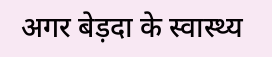अगर बेड़दा के स्वास्थ्य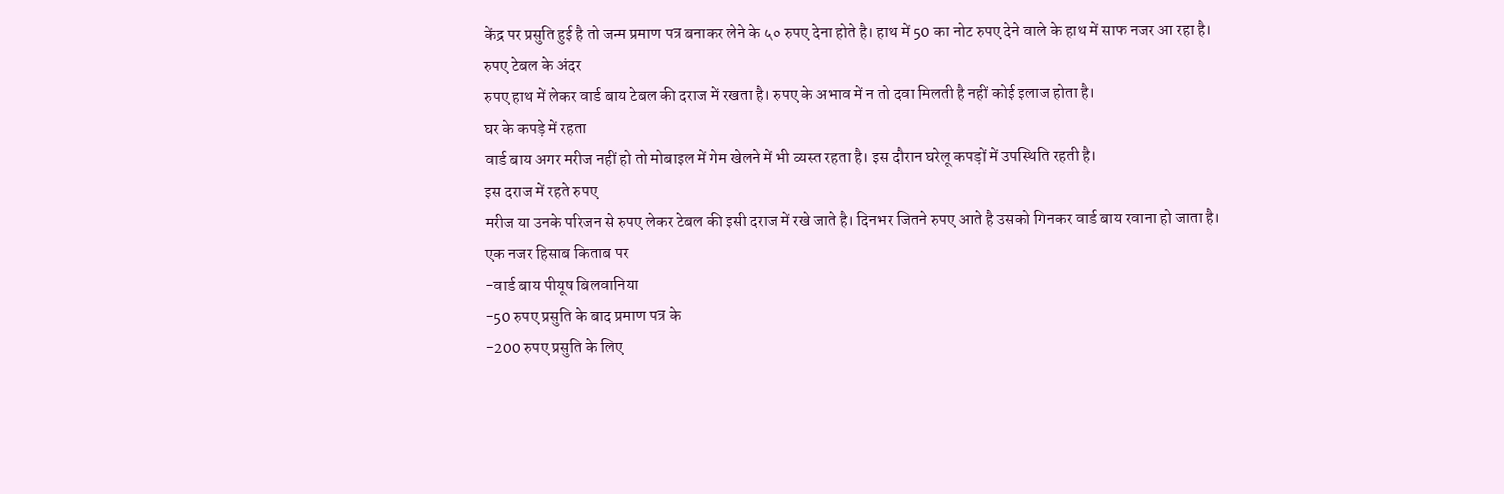केंद्र पर प्रसुति हुई है तो जन्म प्रमाण पत्र बनाकर लेने के ५० रुपए देना होते है। हाथ में 50 का नोट रुपए देने वाले के हाथ में साफ नजर आ रहा है।
रुपए टेबल के अंदर
रुपए हाथ में लेकर वार्ड बाय टेबल की दराज में रखता है। रुपए के अभाव में न तो दवा मिलती है नहीं कोई इलाज होता है।
घर के कपड़े में रहता
वार्ड बाय अगर मरीज नहीं हो तो मोबाइल में गेम खेलने में भी व्यस्त रहता है। इस दौरान घरेलू कपड़ों में उपस्थिति रहती है।
इस दराज में रहते रुपए
मरीज या उनके परिजन से रुपए लेकर टेबल की इसी दराज में रखे जाते है। दिनभर जितने रुपए आते है उसको गिनकर वार्ड बाय रवाना हो जाता है।
एक नजर हिसाब किताब पर
-वार्ड बाय पीयूष बिलवानिया
-50 रुपए प्रसुति के बाद प्रमाण पत्र के
-200 रुपए प्रसुति के लिए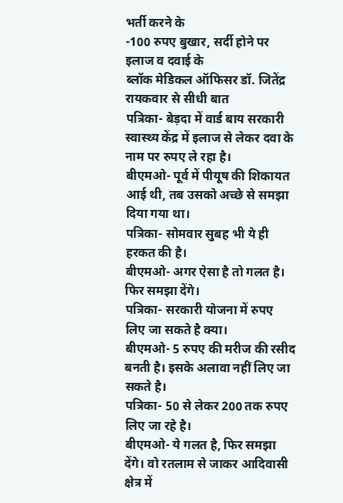भर्ती करने के
-100 रुपए बुखार, सर्दी होने पर इलाज व दवाई के
ब्लॉक मेडिकल ऑफिसर डॉ. जितेंद्र रायकवार से सीधी बात
पत्रिका- बेड़दा में वार्ड बाय सरकारी स्वास्थ्य केंद्र में इलाज से लेकर दवा के नाम पर रुपए ले रहा है।
बीएमओ- पूर्व में पीयूष की शिकायत आई थी, तब उसको अच्छे से समझा दिया गया था।
पत्रिका- सोमवार सुबह भी ये ही हरकत की है।
बीएमओ- अगर ऐसा है तो गलत है। फिर समझा देंगे।
पत्रिका- सरकारी योजना में रुपए लिए जा सकते है क्या।
बीएमओ- 5 रुपए की मरीज की रसीद बनती है। इसके अलावा नहीं लिए जा सकते है।
पत्रिका- 50 से लेकर 200 तक रुपए लिए जा रहे है।
बीएमओ- ये गलत है, फिर समझा देंगे। वो रतलाम से जाकर आदिवासी क्षेत्र में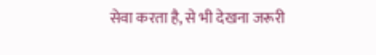सेवा करता है, से भी देखना जरूरी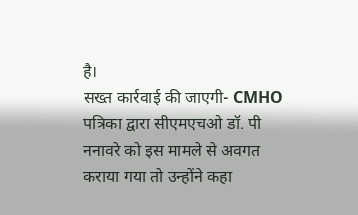है।
सख्त कार्रवाई की जाएगी- CMHO
पत्रिका द्वारा सीएमएचओ डॉ. पी ननावरे को इस मामले से अवगत कराया गया तो उन्होंने कहा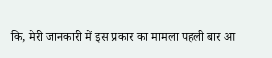कि, मेरी जानकारी में इस प्रकार का मामला पहली बार आ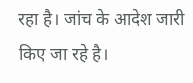रहा है। जांच के आदेश जारी किए जा रहे है।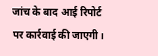जांच के बाद आई रिपोर्ट पर कार्रवाई की जाएगी।